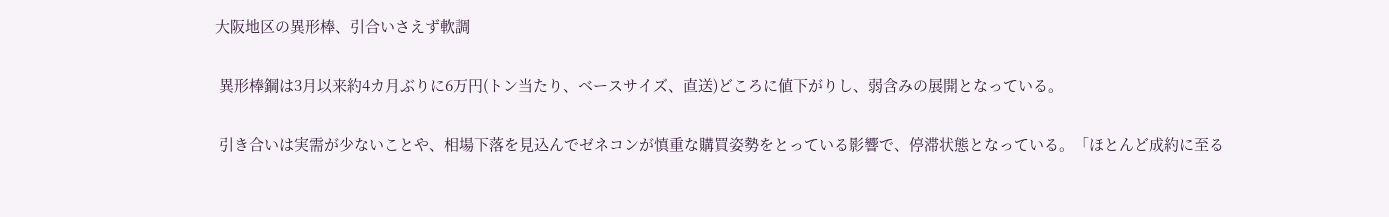大阪地区の異形棒、引合いさえず軟調

 異形棒鋼は3月以来約4カ月ぶりに6万円(トン当たり、ベースサイズ、直送)どころに値下がりし、弱含みの展開となっている。

 引き合いは実需が少ないことや、相場下落を見込んでゼネコンが慎重な購買姿勢をとっている影響で、停滞状態となっている。「ほとんど成約に至る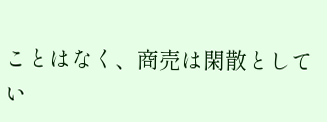ことはなく、商売は閑散としてい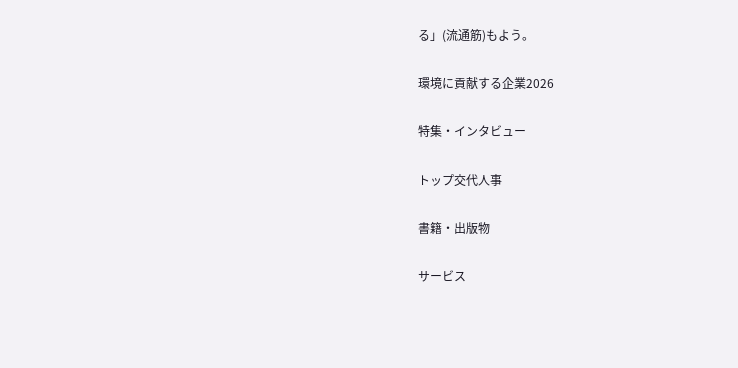る」(流通筋)もよう。

環境に貢献する企業2026

特集・インタビュー

トップ交代人事

書籍・出版物

サービス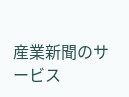産業新聞のサービス